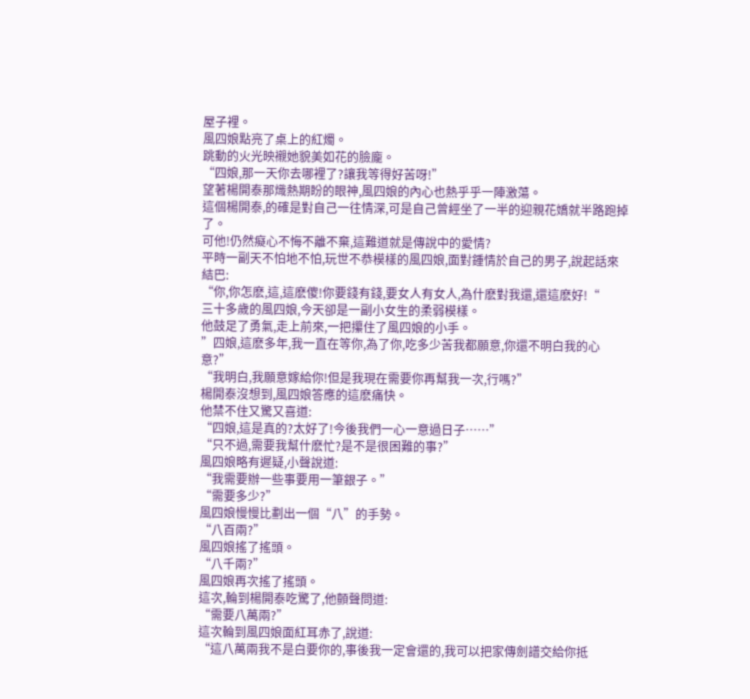屋子裡。
風四娘點亮了桌上的紅燭。
跳動的火光映襯她貌美如花的臉龐。
“四娘,那一天你去哪裡了?讓我等得好苦呀!”
望著楊開泰那熾熱期盼的眼神,風四娘的內心也熱乎乎一陣激蕩。
這個楊開泰,的確是對自己一往情深,可是自己曾經坐了一半的迎親花嬌就半路跑掉了。
可他!仍然癡心不悔不離不棄,這難道就是傳說中的愛情?
平時一副天不怕地不怕,玩世不恭模樣的風四娘,面對鍾情於自己的男子,說起話來結巴:
“你,你怎麽,這,這麽傻!你要錢有錢,要女人有女人,為什麽對我還,還這麽好!“
三十多歲的風四娘,今天卻是一副小女生的柔弱模樣。
他鼓足了勇氣,走上前來,一把攥住了風四娘的小手。
”四娘,這麽多年,我一直在等你,為了你,吃多少苦我都願意,你還不明白我的心意?”
“我明白,我願意嫁給你!但是我現在需要你再幫我一次,行嗎?”
楊開泰沒想到,風四娘答應的這麽痛快。
他禁不住又驚又喜道:
“四娘,這是真的?太好了!今後我們一心一意過日子……”
“只不過,需要我幫什麽忙?是不是很困難的事?”
風四娘略有遲疑,小聲說道:
“我需要辦一些事要用一筆銀子。”
“需要多少?”
風四娘慢慢比劃出一個“八”的手勢。
“八百兩?”
風四娘搖了搖頭。
“八千兩?”
風四娘再次搖了搖頭。
這次,輪到楊開泰吃驚了,他顫聲問道:
“需要八萬兩?”
這次輪到風四娘面紅耳赤了,說道:
“這八萬兩我不是白要你的,事後我一定會還的,我可以把家傳劍譜交給你抵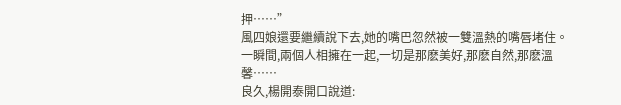押……”
風四娘還要繼續說下去,她的嘴巴忽然被一雙溫熱的嘴唇堵住。
一瞬間,兩個人相擁在一起,一切是那麽美好,那麽自然,那麽溫馨……
良久,楊開泰開口說道: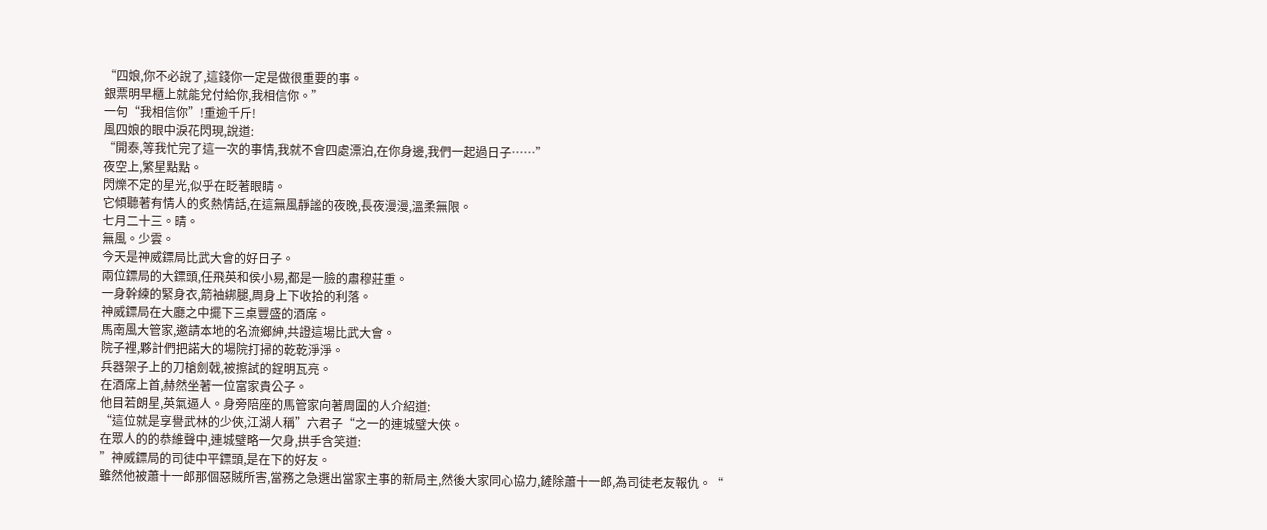“四娘,你不必說了,這錢你一定是做很重要的事。
銀票明早櫃上就能兌付給你,我相信你。”
一句“我相信你”!重逾千斤!
風四娘的眼中淚花閃現,說道:
“開泰,等我忙完了這一次的事情,我就不會四處漂泊,在你身邊,我們一起過日子……”
夜空上,繁星點點。
閃爍不定的星光,似乎在眨著眼睛。
它傾聽著有情人的炙熱情話,在這無風靜謐的夜晚,長夜漫漫,溫柔無限。
七月二十三。晴。
無風。少雲。
今天是神威鏢局比武大會的好日子。
兩位鏢局的大鏢頭,任飛英和侯小易,都是一臉的肅穆莊重。
一身幹練的緊身衣,箭袖綁腿,周身上下收拾的利落。
神威鏢局在大廳之中擺下三桌豐盛的酒席。
馬南風大管家,邀請本地的名流鄉紳,共證這場比武大會。
院子裡,夥計們把諾大的場院打掃的乾乾淨淨。
兵器架子上的刀槍劍戟,被擦試的鋥明瓦亮。
在酒席上首,赫然坐著一位富家貴公子。
他目若朗星,英氣逼人。身旁陪座的馬管家向著周圍的人介紹道:
“這位就是享譽武林的少俠,江湖人稱”六君子“之一的連城璧大俠。
在眾人的的恭維聲中,連城璧略一欠身,拱手含笑道:
”神威鏢局的司徒中平鏢頭,是在下的好友。
雖然他被蕭十一郎那個惡賊所害,當務之急選出當家主事的新局主,然後大家同心協力,鏟除蕭十一郎,為司徒老友報仇。“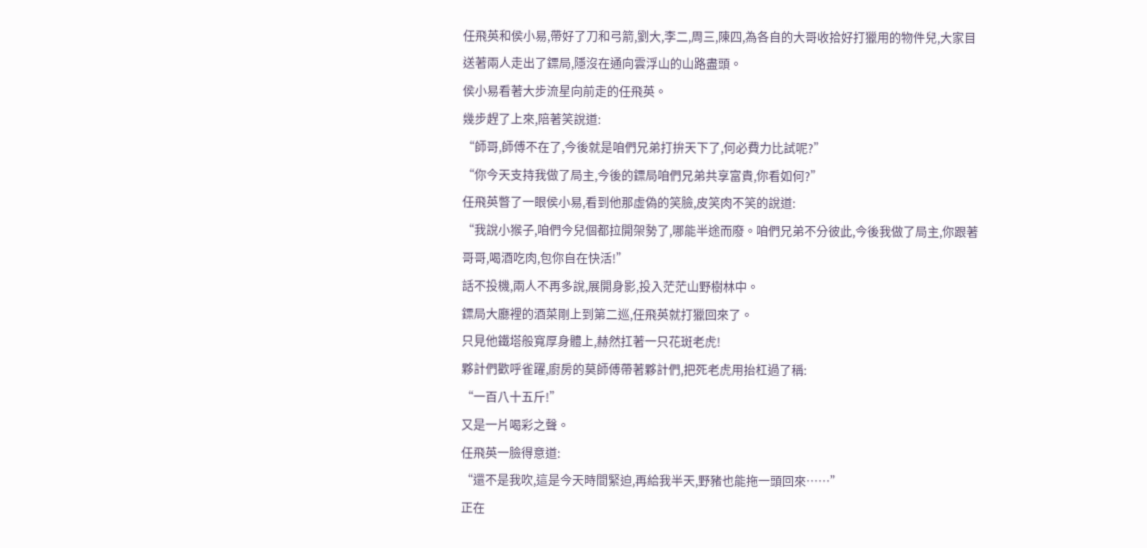任飛英和侯小易,帶好了刀和弓箭,劉大,李二,周三,陳四,為各自的大哥收拾好打獵用的物件兒,大家目送著兩人走出了鏢局,隱沒在通向雲浮山的山路盡頭。
侯小易看著大步流星向前走的任飛英。
幾步趕了上來,陪著笑說道:
“師哥,師傅不在了,今後就是咱們兄弟打拚天下了,何必費力比試呢?”
“你今天支持我做了局主,今後的鏢局咱們兄弟共享富貴,你看如何?”
任飛英瞥了一眼侯小易,看到他那虛偽的笑臉,皮笑肉不笑的說道:
“我說小猴子,咱們今兒個都拉開架勢了,哪能半途而廢。咱們兄弟不分彼此,今後我做了局主,你跟著哥哥,喝酒吃肉,包你自在快活!”
話不投機,兩人不再多說,展開身影,投入茫茫山野樹林中。
鏢局大廳裡的酒菜剛上到第二巡,任飛英就打獵回來了。
只見他鐵塔般寬厚身體上,赫然扛著一只花斑老虎!
夥計們歡呼雀躍,廚房的莫師傅帶著夥計們,把死老虎用抬杠過了稱:
“一百八十五斤!”
又是一片喝彩之聲。
任飛英一臉得意道:
“還不是我吹,這是今天時間緊迫,再給我半天,野豬也能拖一頭回來……”
正在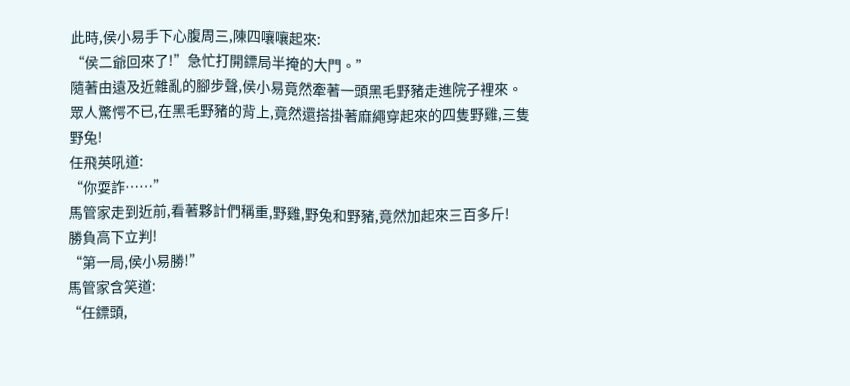此時,侯小易手下心腹周三,陳四嚷嚷起來:
“侯二爺回來了!”急忙打開鏢局半掩的大門。”
隨著由遠及近雜亂的腳步聲,侯小易竟然牽著一頭黑毛野豬走進院子裡來。
眾人驚愕不已,在黑毛野豬的背上,竟然還搭掛著麻繩穿起來的四隻野雞,三隻野兔!
任飛英吼道:
“你耍詐……”
馬管家走到近前,看著夥計們稱重,野雞,野兔和野豬,竟然加起來三百多斤!
勝負高下立判!
“第一局,侯小易勝!”
馬管家含笑道:
“任鏢頭,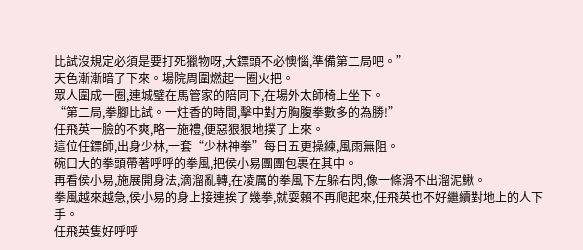比試沒規定必須是要打死獵物呀,大鏢頭不必懊惱,準備第二局吧。”
天色漸漸暗了下來。場院周圍燃起一圈火把。
眾人圍成一圈,連城璧在馬管家的陪同下,在場外太師椅上坐下。
“第二局,拳腳比試。一炷香的時間,擊中對方胸腹拳數多的為勝!”
任飛英一臉的不爽,略一施禮,便惡狠狠地撲了上來。
這位任鏢師,出身少林,一套“少林神拳”每日五更操練,風雨無阻。
碗口大的拳頭帶著呼呼的拳風,把侯小易團團包裹在其中。
再看侯小易,施展開身法,滴溜亂轉,在凌厲的拳風下左躲右閃,像一條滑不出溜泥鰍。
拳風越來越急,侯小易的身上接連挨了幾拳,就耍賴不再爬起來,任飛英也不好繼續對地上的人下手。
任飛英隻好呼呼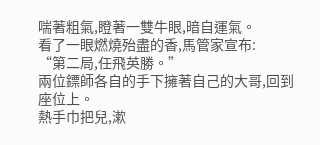喘著粗氣,瞪著一雙牛眼,暗自運氣。
看了一眼燃燒殆盡的香,馬管家宣布:
“第二局,任飛英勝。”
兩位鏢師各自的手下擁著自己的大哥,回到座位上。
熱手巾把兒,漱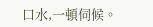口水,一頓伺候。